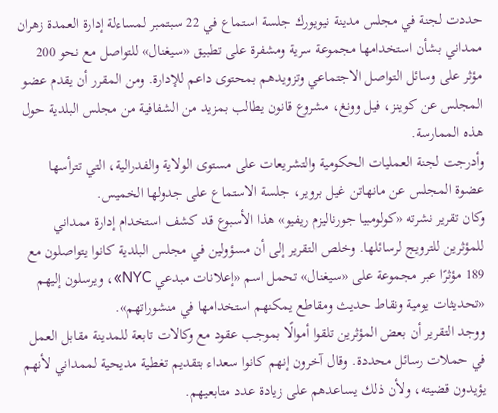حددت لجنة في مجلس مدينة نيويورك جلسة استماع في 22 سبتمبر لمساءلة إدارة العمدة زهران ممداني بشأن استخدامها مجموعة سرية ومشفرة على تطبيق «سيغنال» للتواصل مع نحو 200 مؤثر على وسائل التواصل الاجتماعي وتزويدهم بمحتوى داعم للإدارة. ومن المقرر أن يقدم عضو المجلس عن كوينز، فيل وونغ، مشروع قانون يطالب بمزيد من الشفافية من مجلس البلدية حول هذه الممارسة.
وأدرجت لجنة العمليات الحكومية والتشريعات على مستوى الولاية والفدرالية، التي تترأسها عضوة المجلس عن مانهاتن غيل بروير، جلسة الاستماع على جدولها الخميس.
وكان تقرير نشرته «كولومبيا جورناليزم ريفيو» هذا الأسبوع قد كشف استخدام إدارة ممداني للمؤثرين للترويج لرسائلها. وخلص التقرير إلى أن مسؤولين في مجلس البلدية كانوا يتواصلون مع 189 مؤثرًا عبر مجموعة على «سيغنال» تحمل اسم «إعلانات مبدعي NYC»، ويرسلون إليهم «تحديثات يومية ونقاط حديث ومقاطع يمكنهم استخدامها في منشوراتهم».
ووجد التقرير أن بعض المؤثرين تلقوا أموالًا بموجب عقود مع وكالات تابعة للمدينة مقابل العمل في حملات رسائل محددة. وقال آخرون إنهم كانوا سعداء بتقديم تغطية مديحية لممداني لأنهم يؤيدون قضيته، ولأن ذلك يساعدهم على زيادة عدد متابعيهم.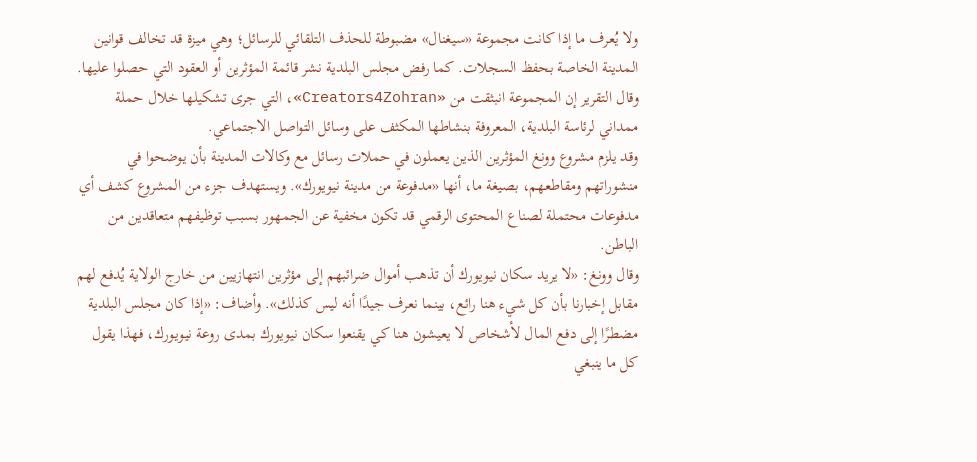ولا يُعرف ما إذا كانت مجموعة «سيغنال» مضبوطة للحذف التلقائي للرسائل؛ وهي ميزة قد تخالف قوانين المدينة الخاصة بحفظ السجلات. كما رفض مجلس البلدية نشر قائمة المؤثرين أو العقود التي حصلوا عليها. وقال التقرير إن المجموعة انبثقت من «Creators4Zohran»، التي جرى تشكيلها خلال حملة ممداني لرئاسة البلدية، المعروفة بنشاطها المكثف على وسائل التواصل الاجتماعي.
وقد يلزم مشروع وونغ المؤثرين الذين يعملون في حملات رسائل مع وكالات المدينة بأن يوضحوا في منشوراتهم ومقاطعهم، بصيغة ما، أنها «مدفوعة من مدينة نيويورك». ويستهدف جزء من المشروع كشف أي مدفوعات محتملة لصناع المحتوى الرقمي قد تكون مخفية عن الجمهور بسبب توظيفهم متعاقدين من الباطن.
وقال وونغ: «لا يريد سكان نيويورك أن تذهب أموال ضرائبهم إلى مؤثرين انتهازيين من خارج الولاية يُدفع لهم مقابل إخبارنا بأن كل شيء هنا رائع، بينما نعرف جيدًا أنه ليس كذلك». وأضاف: «إذا كان مجلس البلدية مضطرًا إلى دفع المال لأشخاص لا يعيشون هنا كي يقنعوا سكان نيويورك بمدى روعة نيويورك، فهذا يقول كل ما ينبغي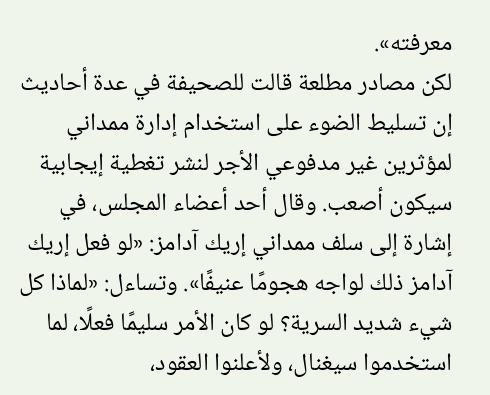معرفته».
لكن مصادر مطلعة قالت للصحيفة في عدة أحاديث إن تسليط الضوء على استخدام إدارة ممداني لمؤثرين غير مدفوعي الأجر لنشر تغطية إيجابية سيكون أصعب. وقال أحد أعضاء المجلس، في إشارة إلى سلف ممداني إريك آدامز: «لو فعل إريك آدامز ذلك لواجه هجومًا عنيفًا». وتساءل: «لماذا كل شيء شديد السرية؟ لو كان الأمر سليمًا فعلًا، لما استخدموا سيغنال، ولأعلنوا العقود،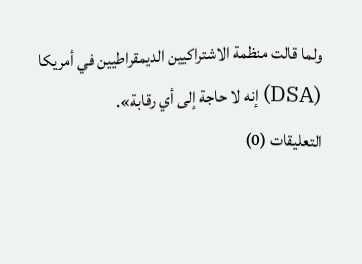ولما قالت منظمة الاشتراكيين الديمقراطيين في أمريكا (DSA) إنه لا حاجة إلى أي رقابة».
التعليقات (0)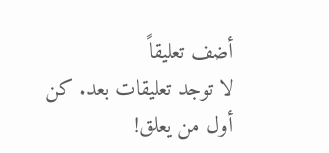أضف تعليقاً
لا توجد تعليقات بعد. كن أول من يعلق!